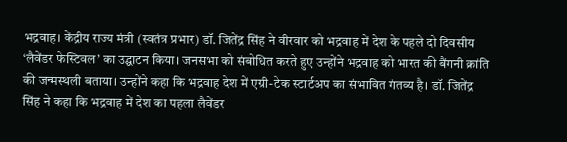भद्रवाह। केंद्रीय राज्य मंत्री (स्वतंत्र प्रभार) डॉ. जितेंद्र सिंह ने वीरवार को भद्रवाह में देश के पहले दो दिवसीय ‘लैवेंडर फेस्टिवल’ का उद्घाटन किया। जनसभा को संबोधित करते हुए उन्होंने भद्रवाह को भारत की बैंगनी क्रांति की जन्मस्थली बताया। उन्होंने कहा कि भद्रवाह देश में एग्री-टेक स्टार्टअप का संभावित गंतव्य है। डॉ. जितेंद्र सिंह ने कहा कि भद्रवाह में देश का पहला लैवेंडर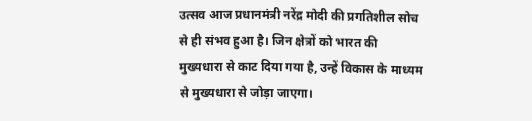उत्सव आज प्रधानमंत्री नरेंद्र मोदी की प्रगतिशील सोच से ही संभव हुआ है। जिन क्षेत्रों को भारत की मुख्यधारा से काट दिया गया है, उन्हें विकास के माध्यम से मुख्यधारा से जोड़ा जाएगा।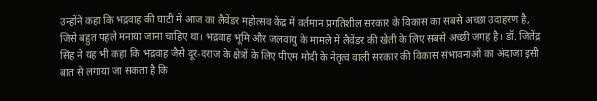उन्होंने कहा कि भद्रवाह की घाटी में आज का लैवेंडर महोत्सव केंद्र में वर्तमान प्रगतिशील सरकार के विकास का सबसे अच्छा उदाहरण है, जिसे बहुत पहले मनाया जाना चाहिए था। भद्रवाह भूमि और जलवायु के मामले में लैवेंडर की खेती के लिए सबसे अच्छी जगह है। डॉ. जितेंद्र सिंह ने यह भी कहा कि भद्रवाह जैसे दूर-दराज के क्षेत्रों के लिए पीएम मोदी के नेतृत्व वाली सरकार की विकास संभावनाओं का अंदाजा इसी बात से लगाया जा सकता है कि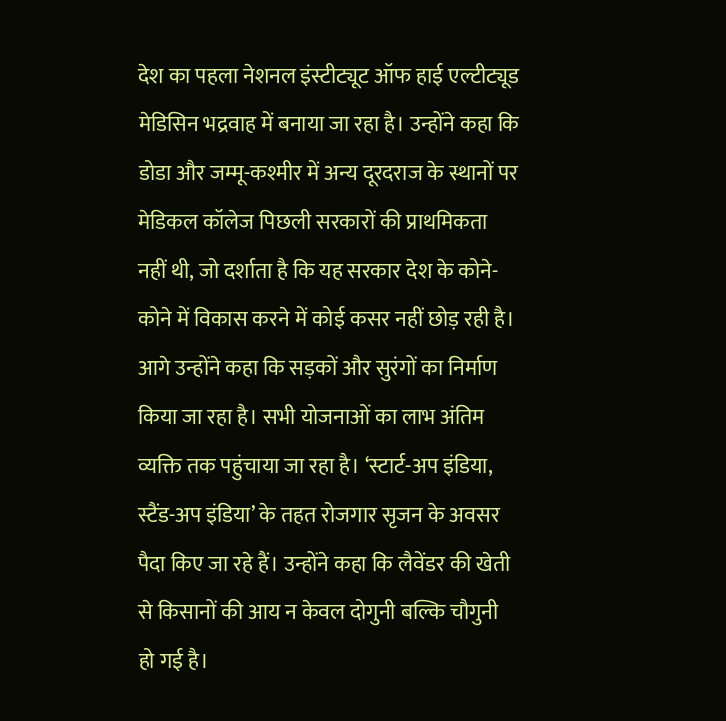देश का पहला नेशनल इंस्टीट्यूट ऑफ हाई एल्टीट्यूड मेडिसिन भद्रवाह में बनाया जा रहा है। उन्होंने कहा कि डोडा और जम्मू-कश्मीर में अन्य दूरदराज के स्थानों पर मेडिकल कॉलेज पिछली सरकारों की प्राथमिकता नहीं थी, जो दर्शाता है कि यह सरकार देश के कोने-कोने में विकास करने में कोई कसर नहीं छोड़ रही है। आगे उन्होंने कहा कि सड़कों और सुरंगों का निर्माण किया जा रहा है। सभी योजनाओं का लाभ अंतिम व्यक्ति तक पहुंचाया जा रहा है। ‘स्टार्ट-अप इंडिया, स्टैंड-अप इंडिया’ के तहत रोजगार सृजन के अवसर पैदा किए जा रहे हैं। उन्होंने कहा कि लैवेंडर की खेती से किसानों की आय न केवल दोगुनी बल्कि चौगुनी हो गई है।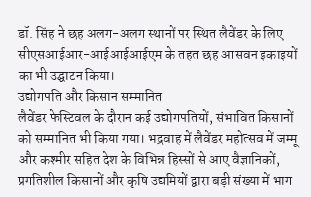डॉ. सिंह ने छह अलग-अलग स्थानों पर स्थित लैवेंडर के लिए सीएसआईआर-आईआईआईएम के तहत छह आसवन इकाइयों का भी उद्घाटन किया।
उद्योगपति और किसान सम्मानित
लैवेंडर फेस्टिवल के दौरान कई उद्योगपतियों, संभावित किसानों को सम्मानित भी किया गया। भद्रवाह में लैवेंडर महोत्सव में जम्मू और कश्मीर सहित देश के विभिन्न हिस्सों से आए वैज्ञानिकों, प्रगतिशील किसानों और कृषि उद्यमियों द्वारा बड़ी संख्या में भाग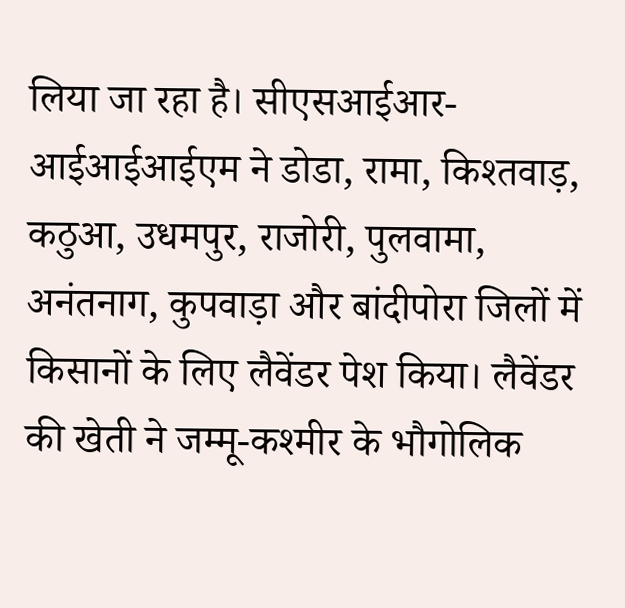लिया जा रहा है। सीएसआईआर-आईआईआईएम ने डोडा, रामा, किश्तवाड़, कठुआ, उधमपुर, राजोरी, पुलवामा, अनंतनाग, कुपवाड़ा और बांदीपोरा जिलों में किसानों के लिए लैवेंडर पेश किया। लैवेंडर की खेती ने जम्मू-कश्मीर के भौगोलिक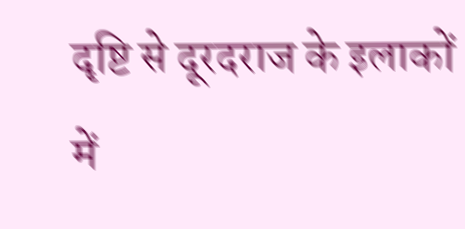दृष्टि से दूरदराज के इलाकों में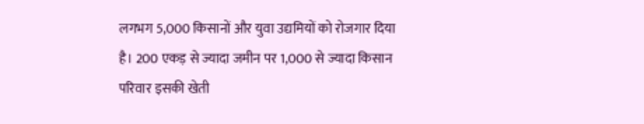लगभग 5,000 किसानों और युवा उद्यमियों को रोजगार दिया है। 200 एकड़ से ज्यादा जमीन पर 1,000 से ज्यादा किसान परिवार इसकी खेती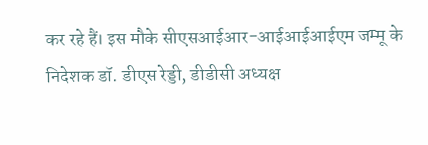कर रहे हैं। इस मौके सीएसआईआर-आईआईआईएम जम्मू के निदेशक डॉ. डीएस रेड्डी, डीडीसी अध्यक्ष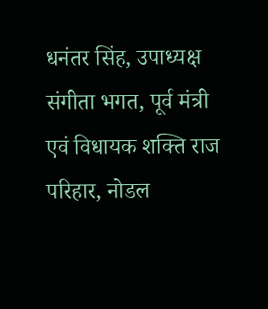धनंतर सिंह, उपाध्यक्ष संगीता भगत, पूर्व मंत्री एवं विधायक शक्ति राज परिहार, नोडल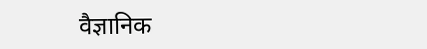वैज्ञानिक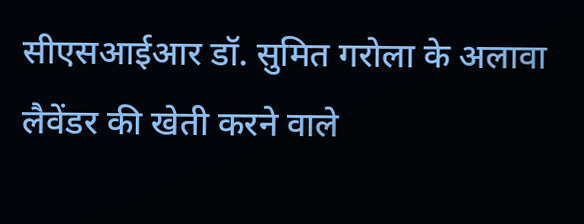सीएसआईआर डॉ. सुमित गरोला के अलावा लैवेंडर की खेती करने वाले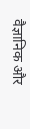वैज्ञानिक और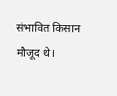संभावित किसान मौजूद थे।